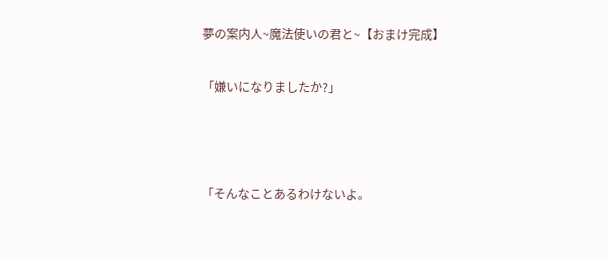夢の案内人~魔法使いの君と~【おまけ完成】

「嫌いになりましたか?」



「そんなことあるわけないよ。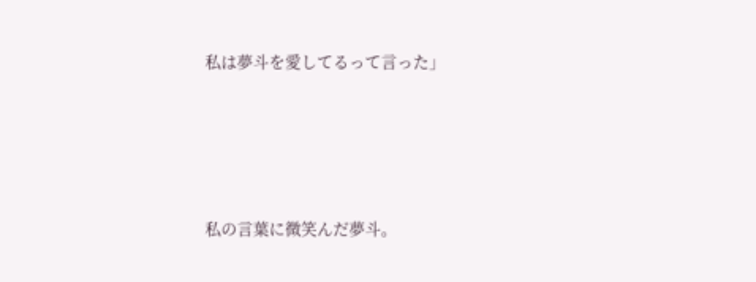私は夢斗を愛してるって言った」




私の言葉に微笑んだ夢斗。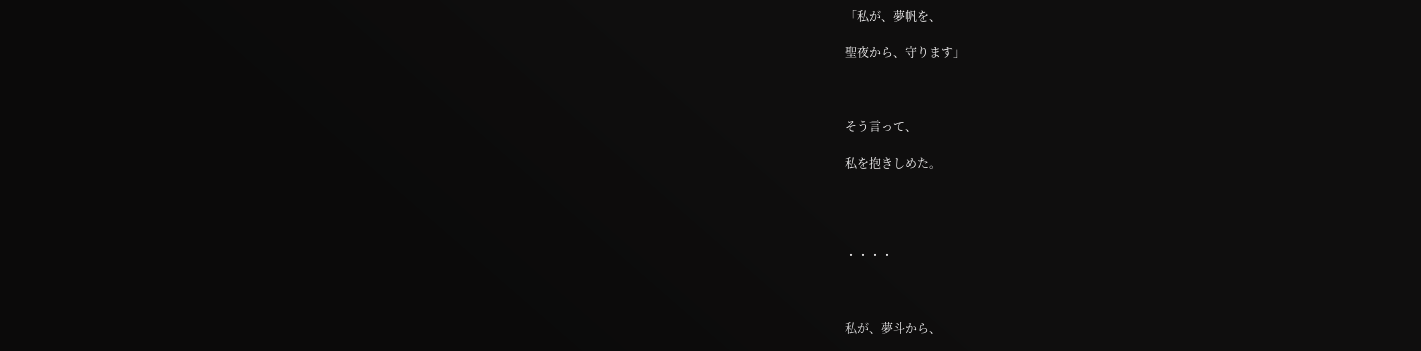「私が、夢帆を、

聖夜から、守ります」



そう言って、

私を抱きしめた。




・・・・



私が、夢斗から、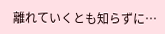離れていくとも知らずに…